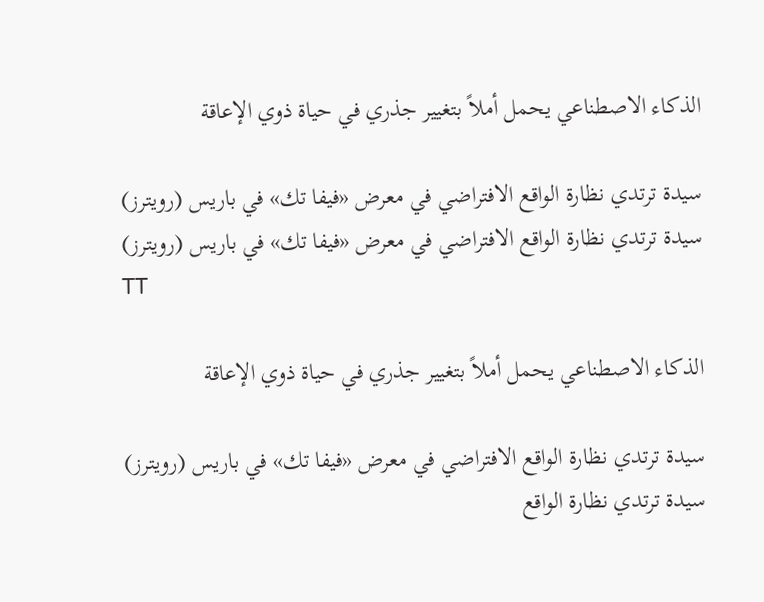الذكاء الاصطناعي يحمل أملاً بتغيير جذري في حياة ذوي الإعاقة

سيدة ترتدي نظارة الواقع الافتراضي في معرض «فيفا تك» في باريس (رويترز)
سيدة ترتدي نظارة الواقع الافتراضي في معرض «فيفا تك» في باريس (رويترز)
TT

الذكاء الاصطناعي يحمل أملاً بتغيير جذري في حياة ذوي الإعاقة

سيدة ترتدي نظارة الواقع الافتراضي في معرض «فيفا تك» في باريس (رويترز)
سيدة ترتدي نظارة الواقع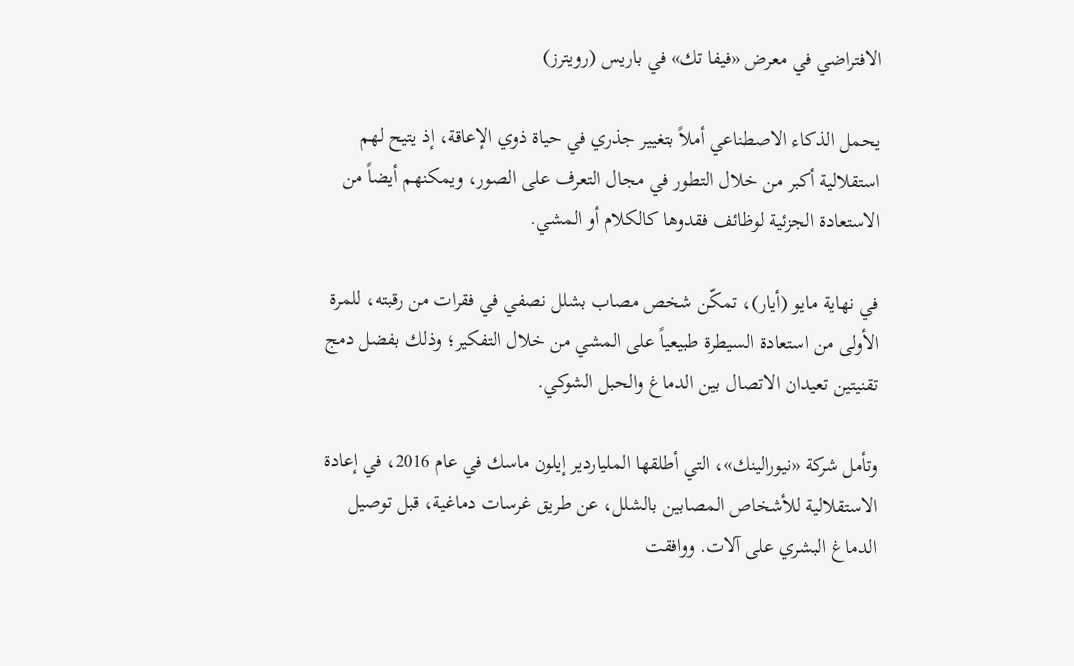الافتراضي في معرض «فيفا تك» في باريس (رويترز)

يحمل الذكاء الاصطناعي أملاً بتغيير جذري في حياة ذوي الإعاقة، إذ يتيح لهم استقلالية أكبر من خلال التطور في مجال التعرف على الصور، ويمكنهم أيضاً من الاستعادة الجزئية لوظائف فقدوها كالكلام أو المشي.

في نهاية مايو (أيار)، تمكّن شخص مصاب بشلل نصفي في فقرات من رقبته، للمرة الأولى من استعادة السيطرة طبيعياً على المشي من خلال التفكير؛ وذلك بفضل دمج تقنيتين تعيدان الاتصال بين الدماغ والحبل الشوكي.

وتأمل شركة «نيورالينك»، التي أطلقها الملياردير إيلون ماسك في عام 2016، في إعادة الاستقلالية للأشخاص المصابين بالشلل، عن طريق غرسات دماغية، قبل توصيل الدماغ البشري على آلات. ووافقت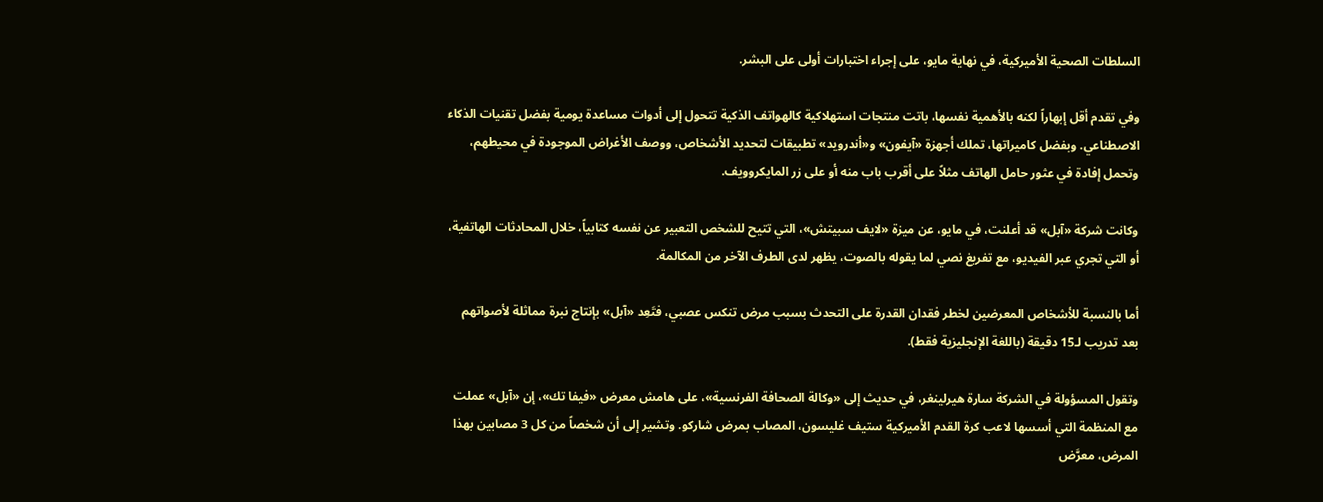السلطات الصحية الأميركية، في نهاية مايو، على إجراء اختبارات أولى على البشر.

وفي تقدم أقل إبهاراً لكنه بالأهمية نفسها، باتت منتجات استهلاكية كالهواتف الذكية تتحول إلى أدوات مساعدة يومية بفضل تقنيات الذكاء الاصطناعي. وبفضل كاميراتها، تملك أجهزة «آيفون» و«أندرويد» تطبيقات لتحديد الأشخاص، ووصف الأغراض الموجودة في محيطهم، وتحمل إفادة في عثور حامل الهاتف مثلاً على أقرب باب منه أو على زر المايكروويف.

وكانت شركة «آبل» قد أعلنت، في مايو، عن ميزة «لايف سبيتش»، التي تتيح للشخص التعبير عن نفسه كتابياً، خلال المحادثات الهاتفية، أو التي تجري عبر الفيديو، مع تفريغ نصي لما يقوله بالصوت، يظهر لدى الطرف الآخر من المكالمة.

أما بالنسبة للأشخاص المعرضين لخطر فقدان القدرة على التحدث بسبب مرض تنكس عصبي، فتَعِد «آبل» بإنتاج نبرة مماثلة لأصواتهم بعد تدريب لـ15 دقيقة (باللغة الإنجليزية فقط).

وتقول المسؤولة في الشركة سارة هيرلينغر، في حديث إلى «وكالة الصحافة الفرنسية»، على هامش معرض «فيفا تك»، إن «آبل» عملت مع المنظمة التي أسسها لاعب كرة القدم الأميركية ستيف غليسون، المصاب بمرض شاركو. وتشير إلى أن شخصاً من كل 3 مصابين بهذا المرض، معرَّض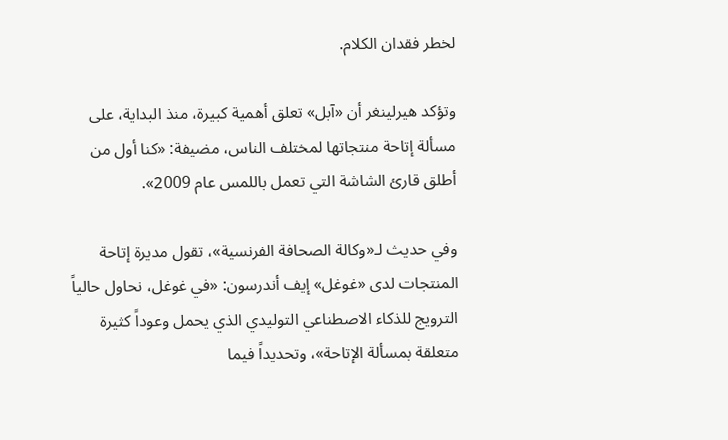لخطر فقدان الكلام.

وتؤكد هيرلينغر أن «آبل» تعلق أهمية كبيرة، منذ البداية، على مسألة إتاحة منتجاتها لمختلف الناس، مضيفة: «كنا أول من أطلق قارئ الشاشة التي تعمل باللمس عام 2009».

وفي حديث لـ«وكالة الصحافة الفرنسية»، تقول مديرة إتاحة المنتجات لدى «غوغل» إيف أندرسون: «في غوغل، نحاول حالياً الترويج للذكاء الاصطناعي التوليدي الذي يحمل وعوداً كثيرة متعلقة بمسألة الإتاحة»، وتحديداً فيما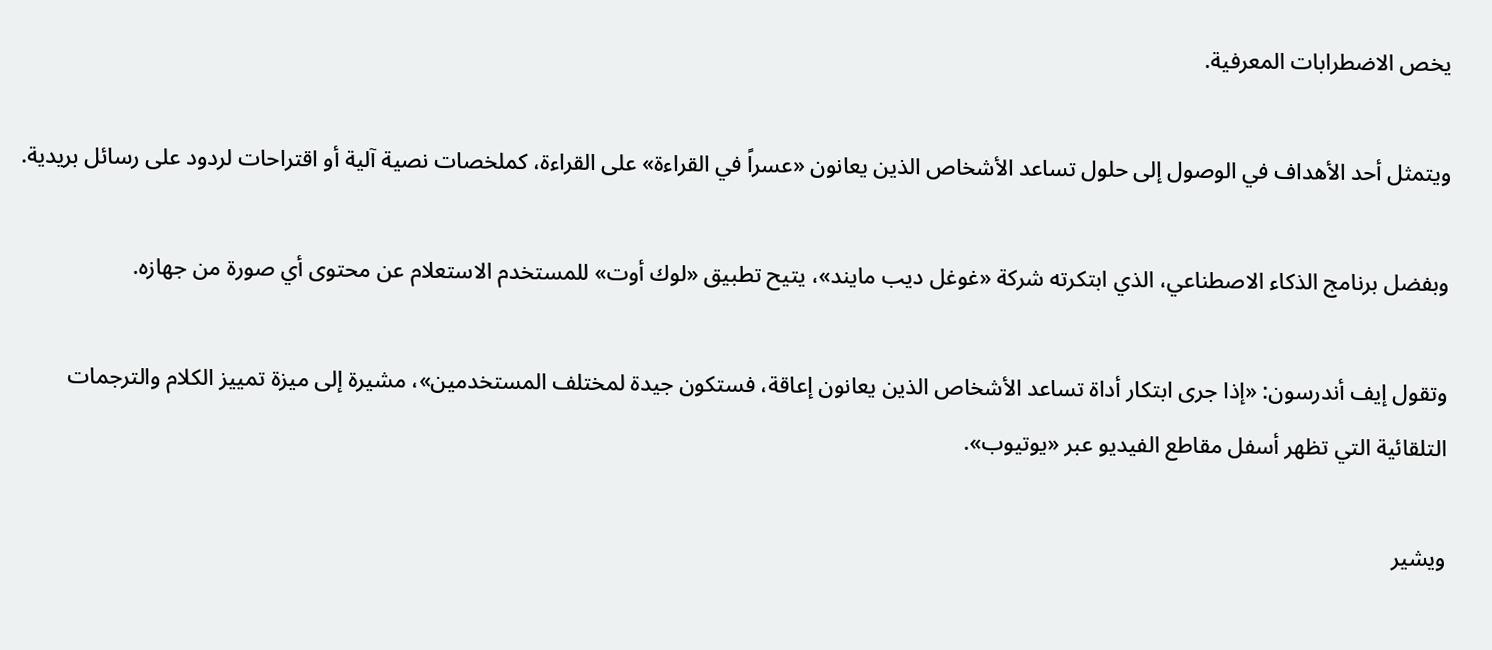يخص الاضطرابات المعرفية.

ويتمثل أحد الأهداف في الوصول إلى حلول تساعد الأشخاص الذين يعانون «عسراً في القراءة» على القراءة، كملخصات نصية آلية أو اقتراحات لردود على رسائل بريدية.

وبفضل برنامج الذكاء الاصطناعي، الذي ابتكرته شركة «غوغل ديب مايند»، يتيح تطبيق «لوك أوت» للمستخدم الاستعلام عن محتوى أي صورة من جهازه.

وتقول إيف أندرسون: «إذا جرى ابتكار أداة تساعد الأشخاص الذين يعانون إعاقة، فستكون جيدة لمختلف المستخدمين»، مشيرة إلى ميزة تمييز الكلام والترجمات التلقائية التي تظهر أسفل مقاطع الفيديو عبر «يوتيوب».

ويشير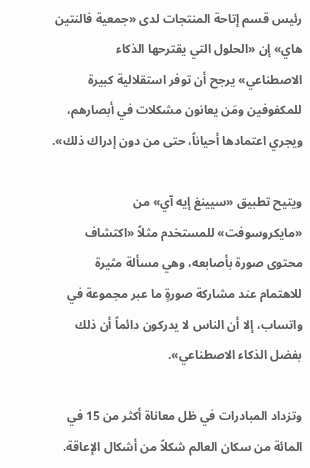رئيس قسم إتاحة المنتجات لدى «جمعية فالنتين هاي» إن «الحلول التي يقترحها الذكاء الاصطناعي» يرجح أن توفر استقلالية كبيرة للمكفوفين ومَن يعانون مشكلات في أبصارهم، ويجري اعتمادها أحياناً، حتى من دون إدراك ذلك».

ويتيح تطبيق «سيينغ إيه آي» من «مايكروسوفت» للمستخدم مثلاً «اكتشاف محتوى صورة بأصابعه، وهي مسألة مثيرة للاهتمام عند مشاركة صورةٍ ما عبر مجموعة في واتساب، إلا أن الناس لا يدركون دائماً أن ذلك بفضل الذكاء الاصطناعي».

وتزداد المبادرات في ظل معاناة أكثر من 15 في المائة من سكان العالم شكلاً من أشكال الإعاقة.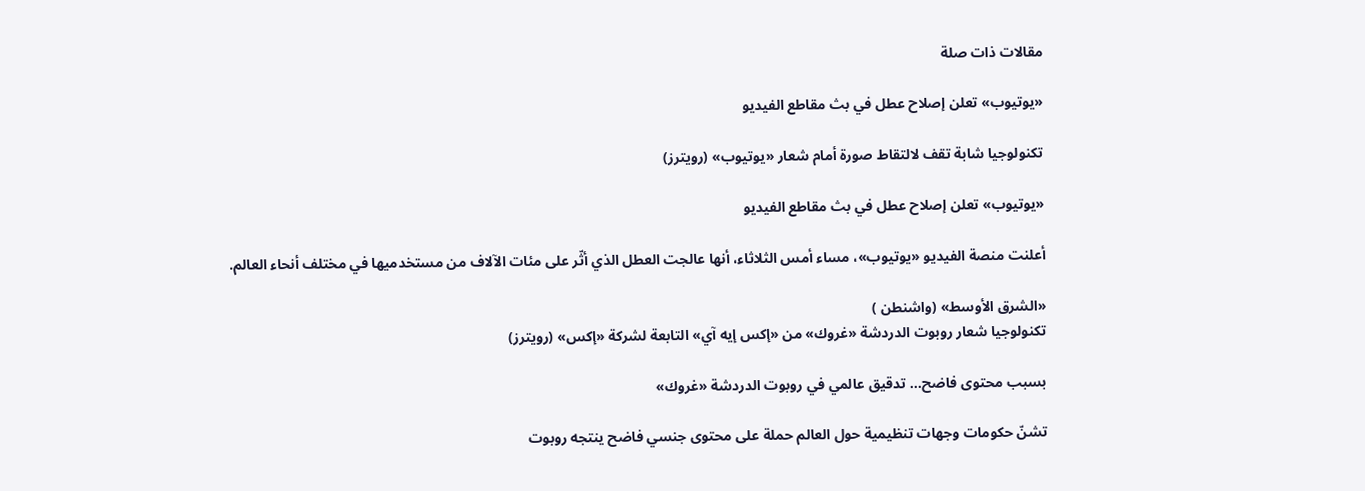مقالات ذات صلة

«يوتيوب» تعلن إصلاح عطل في بث مقاطع الفيديو

تكنولوجيا شابة تقف لالتقاط صورة أمام شعار «يوتيوب» (رويترز)

«يوتيوب» تعلن إصلاح عطل في بث مقاطع الفيديو

أعلنت منصة الفيديو «يوتيوب»، مساء أمس الثلاثاء، أنها عالجت العطل الذي أثّر على مئات الآلاف من مستخدميها في مختلف أنحاء العالم.

«الشرق الأوسط» (واشنطن )
تكنولوجيا شعار روبوت الدردشة «غروك» من «إكس إيه آي» التابعة لشركة «إكس» (رويترز)

بسبب محتوى فاضح... تدقيق عالمي في روبوت الدردشة «غروك»

تشنّ حكومات وجهات تنظيمية حول ‌العالم حملة على محتوى جنسي فاضح ينتجه روبوت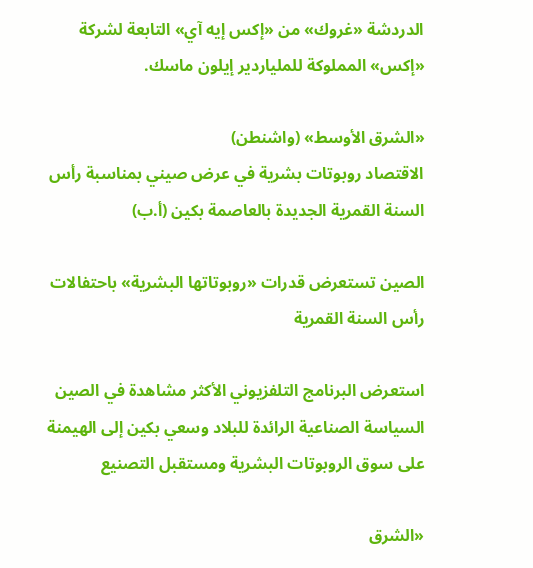الدردشة «غروك» من «إكس إيه آي» التابعة لشركة «إكس» المملوكة للملياردير إيلون ماسك.

«الشرق الأوسط» (واشنطن)
الاقتصاد روبوتات بشرية في عرض صيني بمناسبة رأس السنة القمرية الجديدة بالعاصمة بكين (أ.ب)

الصين تستعرض قدرات «روبوتاتها البشرية» باحتفالات رأس السنة القمرية

استعرض البرنامج التلفزيوني الأكثر مشاهدة في الصين السياسة الصناعية الرائدة للبلاد وسعي بكين إلى الهيمنة على سوق الروبوتات البشرية ومستقبل التصنيع

«الشرق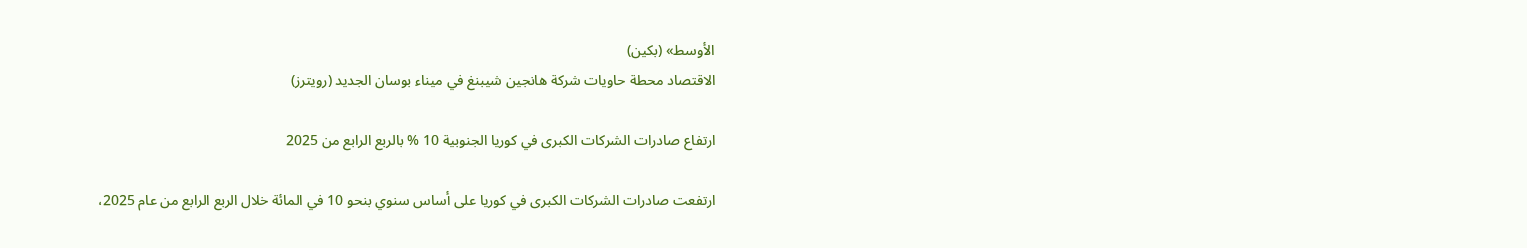الأوسط» (بكين)
الاقتصاد محطة حاويات شركة هانجين شيبنغ في ميناء بوسان الجديد (رويترز)

ارتفاع صادرات الشركات الكبرى في كوريا الجنوبية 10 % بالربع الرابع من 2025

ارتفعت صادرات الشركات الكبرى في كوريا على أساس سنوي بنحو 10 في المائة خلال الربع الرابع من عام 2025،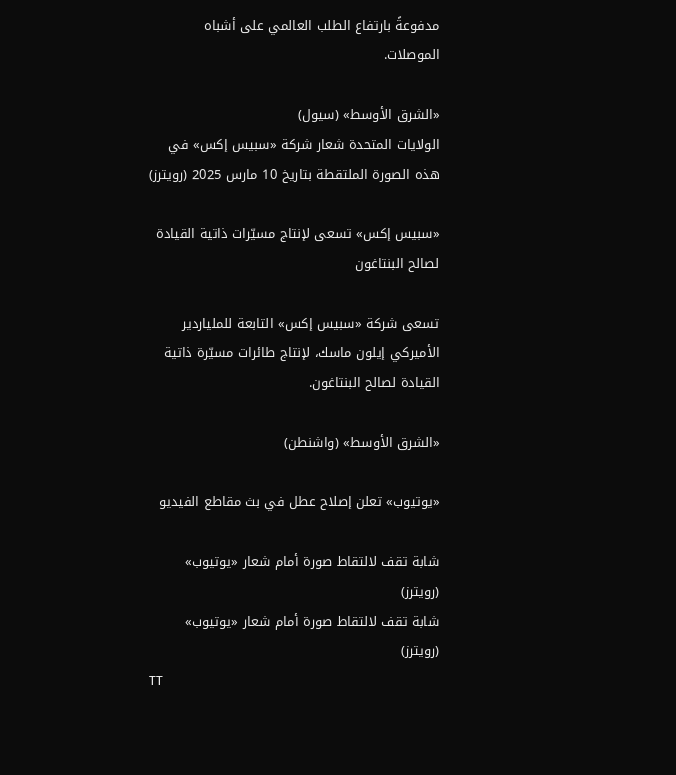مدفوعةً بارتفاع الطلب العالمي على أشباه الموصلات.

«الشرق الأوسط» (سيول)
الولايات المتحدة شعار شركة «سبيس إكس» في هذه الصورة الملتقطة بتاريخ 10 مارس 2025 (رويترز)

«سبيس إكس» تسعى لإنتاج مسيّرات ذاتية القيادة لصالح البنتاغون

تسعى شركة «سبيس إكس» التابعة للملياردير الأميركي إيلون ماسك، لإنتاج طائرات مسيّرة ذاتية القيادة لصالح البنتاغون.

«الشرق الأوسط» (واشنطن)

«يوتيوب» تعلن إصلاح عطل في بث مقاطع الفيديو

شابة تقف لالتقاط صورة أمام شعار «يوتيوب» (رويترز)
شابة تقف لالتقاط صورة أمام شعار «يوتيوب» (رويترز)
TT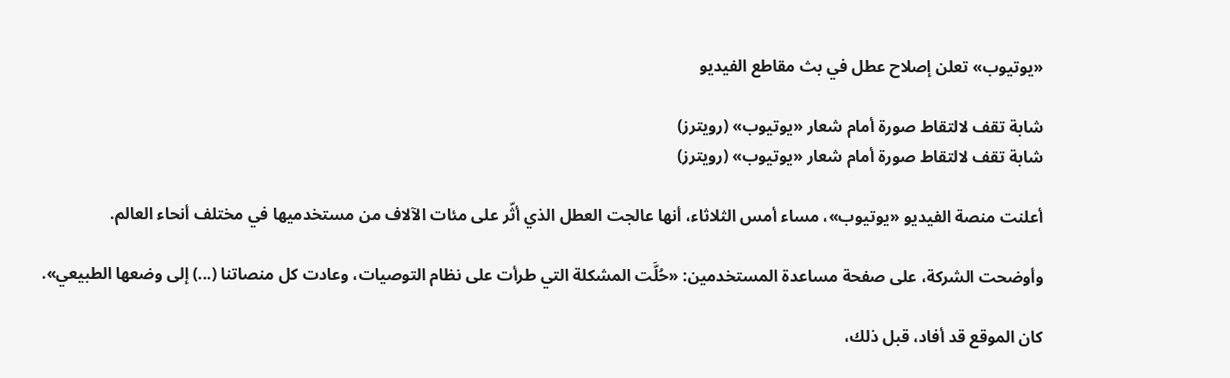«يوتيوب» تعلن إصلاح عطل في بث مقاطع الفيديو

شابة تقف لالتقاط صورة أمام شعار «يوتيوب» (رويترز)
شابة تقف لالتقاط صورة أمام شعار «يوتيوب» (رويترز)

أعلنت منصة الفيديو «يوتيوب»، مساء أمس الثلاثاء، أنها عالجت العطل الذي أثّر على مئات الآلاف من مستخدميها في مختلف أنحاء العالم.

وأوضحت الشركة، على صفحة مساعدة المستخدمين: «حُلَّت المشكلة التي طرأت على نظام التوصيات، وعادت كل منصاتنا (...) إلى وضعها الطبيعي».

كان الموقع قد أفاد، قبل ذلك،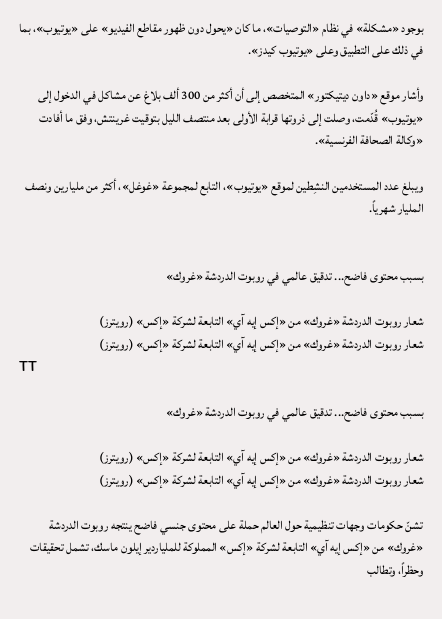بوجود «مشكلة» في نظام «التوصيات»، ما كان «يحول دون ظهور مقاطع الفيديو» على «يوتيوب»، بما في ذلك على التطبيق وعلى «يوتيوب كيدز».

وأشار موقع «داون ديتيكتور» المتخصص إلى أن أكثر من 300 ألف بلاغ عن مشاكل في الدخول إلى «يوتيوب» قُدّمت، وصلت إلى ذروتها قرابة الأولى بعد منتصف الليل بتوقيت غرينتش، وفق ما أفادت «وكالة الصحافة الفرنسية».

ويبلغ عدد المستخدمين النشِطين لموقع «يوتيوب»، التابع لمجموعة «غوغل»، أكثر من مليارين ونصف المليار شهرياً.


بسبب محتوى فاضح... تدقيق عالمي في روبوت الدردشة «غروك»

شعار روبوت الدردشة «غروك» من «إكس إيه آي» التابعة لشركة «إكس» (رويترز)
شعار روبوت الدردشة «غروك» من «إكس إيه آي» التابعة لشركة «إكس» (رويترز)
TT

بسبب محتوى فاضح... تدقيق عالمي في روبوت الدردشة «غروك»

شعار روبوت الدردشة «غروك» من «إكس إيه آي» التابعة لشركة «إكس» (رويترز)
شعار روبوت الدردشة «غروك» من «إكس إيه آي» التابعة لشركة «إكس» (رويترز)

تشنّ حكومات وجهات تنظيمية حول ‌العالم حملة على محتوى جنسي فاضح ينتجه روبوت الدردشة «غروك» من «إكس إيه آي» التابعة لشركة «إكس» المملوكة للملياردير إيلون ماسك، تشمل تحقيقات وحظراً، وتطالب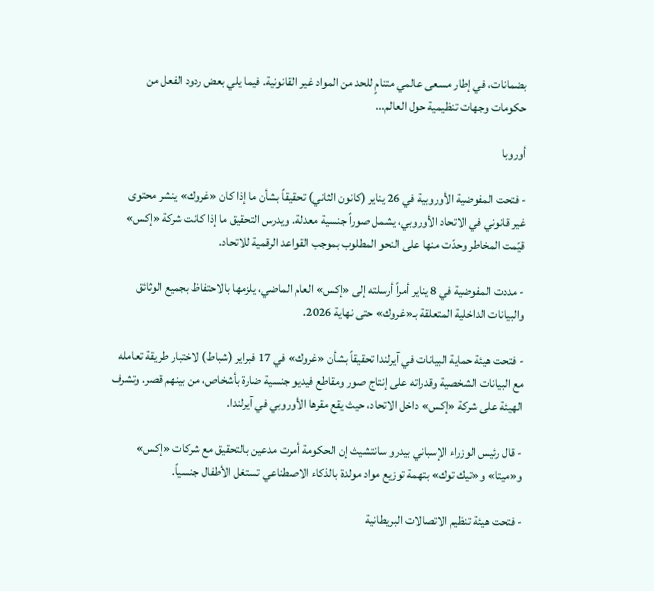بضمانات، في إطار مسعى عالمي متنامٍ للحد من المواد غير القانونية. فيما يلي بعض ردود الفعل من حكومات وجهات تنظيمية حول العالم...

أوروبا

- فتحت المفوضية الأوروبية في 26 يناير (كانون الثاني) تحقيقاً بشأن ما إذا كان «غروك» ينشر محتوى غير قانوني في الاتحاد الأوروبي، يشمل صوراً جنسية معدلة. ويدرس التحقيق ما إذا كانت شركة «إكس» قيّمت المخاطر وحدّت منها على النحو المطلوب بموجب القواعد الرقمية للاتحاد.

- مددت المفوضية في 8 يناير أمراً أرسلته إلى «إكس» العام الماضي، يلزمها بالاحتفاظ بجميع الوثائق والبيانات الداخلية المتعلقة بـ«غروك» حتى نهاية 2026.

- فتحت هيئة حماية البيانات في آيرلندا تحقيقاً بشأن «غروك» في 17 فبراير (شباط) لاختبار طريقة تعامله مع البيانات الشخصية وقدراته على إنتاج صور ومقاطع فيديو جنسية ضارة بأشخاص، من بينهم قصر. وتشرف الهيئة على شركة «إكس» داخل الاتحاد، حيث يقع مقرها الأوروبي في آيرلندا.

- قال رئيس الوزراء الإسباني بيدرو سانتشيث إن الحكومة أمرت مدعين بالتحقيق مع شركات «إكس» و«ميتا» و«تيك توك» بتهمة ‌توزيع مواد مولدة بالذكاء الاصطناعي تستغل الأطفال جنسياً.

- فتحت هيئة تنظيم الاتصالات البريطانية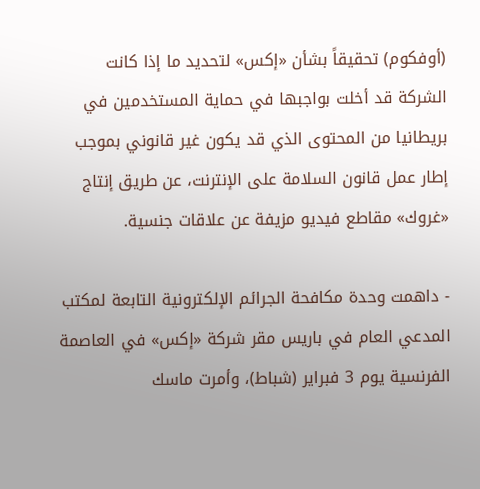(أوفكوم) تحقيقاً بشأن «إكس» لتحديد ما إذا كانت الشركة قد أخلت بواجبها في حماية المستخدمين في بريطانيا من المحتوى الذي قد يكون غير قانوني بموجب إطار عمل قانون السلامة على الإنترنت، عن طريق إنتاج «غروك» مقاطع فيديو مزيفة عن علاقات جنسية.

- داهمت وحدة مكافحة الجرائم الإلكترونية التابعة لمكتب المدعي العام في باريس مقر شركة «إكس» في العاصمة الفرنسية يوم 3 فبراير (شباط)، وأمرت ماسك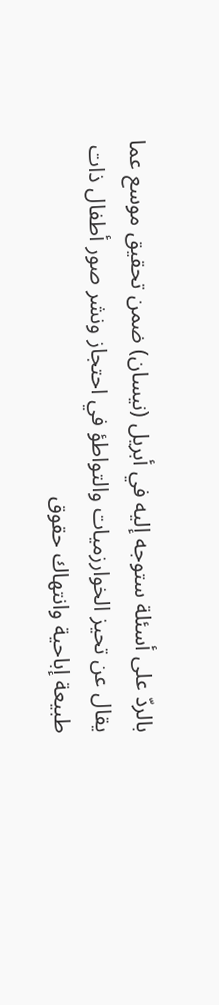بالردّ على أسئلة ستوجه إليه في أبريل (نيسان) ضمن تحقيق موسع عما يقال عن تحيز الخوارزميات والتواطؤ في احتجاز ونشر صور أطفال ذات طبيعة إباحية وانتهاك حقوق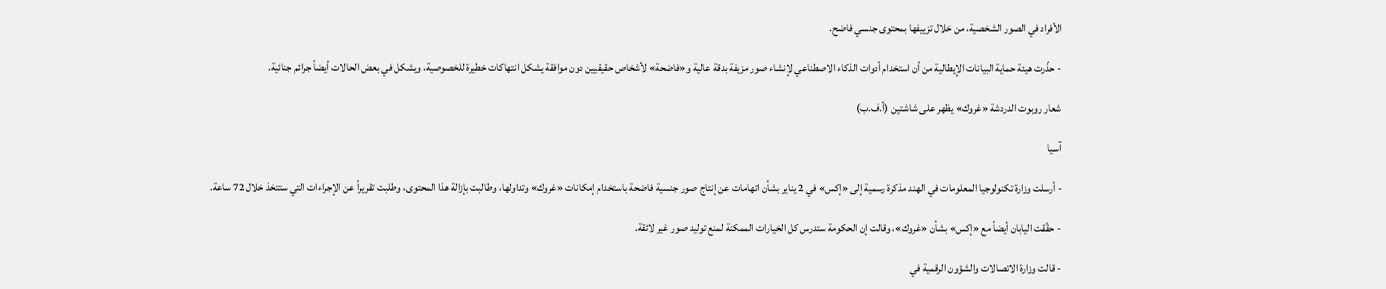الأفراد في الصور الشخصية، من خلال تزييفها بمحتوى جنسي فاضح.

- حذّرت هيئة حماية البيانات الإيطالية من أن استخدام أدوات الذكاء الاصطناعي لإنشاء صور مزيفة بدقة عالية و«فاضحة» لأشخاص حقيقيين دون موافقة يشكل انتهاكات خطيرة للخصوصية، ويشكل في بعض الحالات ‌أيضاً جرائم جنائية.

شعار روبوت الدردشة «غروك» يظهر على شاشتين (أ.ف.ب)

آسيا

- أرسلت وزارة تكنولوجيا المعلومات في الهند مذكرة رسمية ‌إلى «إكس» في 2 يناير بشأن اتهامات عن إنتاج صور جنسية فاضحة باستخدام إمكانات «غروك» وتداولها، وطالبت بإزالة هذا المحتوى، وطلبت ‌تقريراً عن الإجراءات التي ستتخذ خلال 72 ساعة.

- حقّقت اليابان أيضاً مع «إكس» بشأن «غروك»، وقالت إن الحكومة ‌ستدرس كل الخيارات الممكنة لمنع توليد صور غير لائقة.

- قالت وزارة الاتصالات والشؤون الرقمية في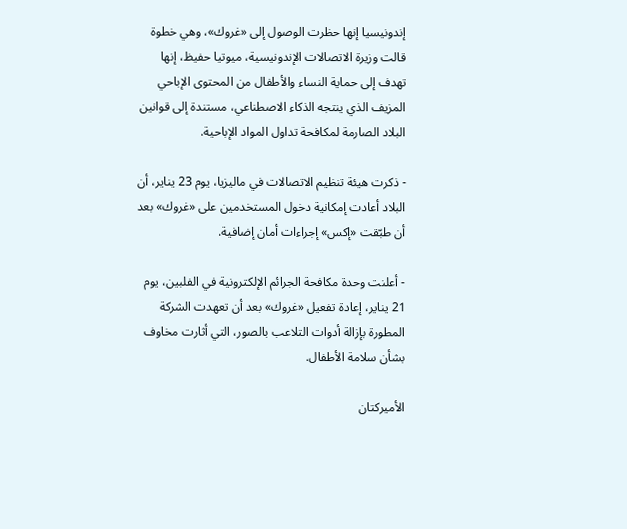إندونيسيا إنها حظرت الوصول إلى «غروك»، وهي خطوة قالت وزيرة الاتصالات الإندونيسية، ميوتيا حفيظ، إنها تهدف إلى حماية النساء والأطفال من المحتوى الإباحي المزيف الذي ينتجه الذكاء الاصطناعي، مستندة إلى قوانين البلاد الصارمة لمكافحة تداول المواد الإباحية.

- ذكرت هيئة تنظيم الاتصالات في ماليزيا، يوم 23 يناير، أن البلاد أعادت إمكانية دخول المستخدمين على «غروك» بعد أن طبّقت «إكس» إجراءات أمان إضافية.

- أعلنت وحدة مكافحة الجرائم الإلكترونية في الفلبين، يوم 21 يناير، إعادة تفعيل «غروك» بعد أن تعهدت الشركة المطورة بإزالة أدوات التلاعب بالصور، التي أثارت مخاوف بشأن سلامة الأطفال.

الأميركتان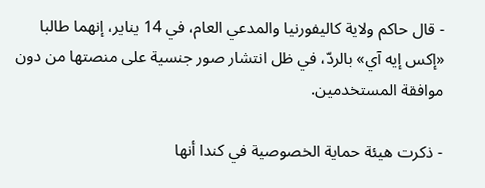- قال حاكم ولاية كاليفورنيا والمدعي العام، في 14 يناير، إنهما طالبا «إكس إيه آي» بالردّ، في ظل انتشار صور جنسية على منصتها من دون موافقة المستخدمين.

- ذكرت هيئة حماية الخصوصية في كندا أنها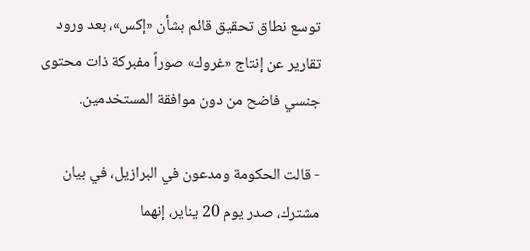توسع نطاق تحقيق قائم بشأن «إكس»، بعد ورود تقارير عن إنتاج «غروك» صوراً مفبركة ذات محتوى جنسي فاضح من دون موافقة المستخدمين.

- قالت الحكومة ومدعون في البرازيل، في بيان مشترك، صدر يوم 20 يناير، إنهما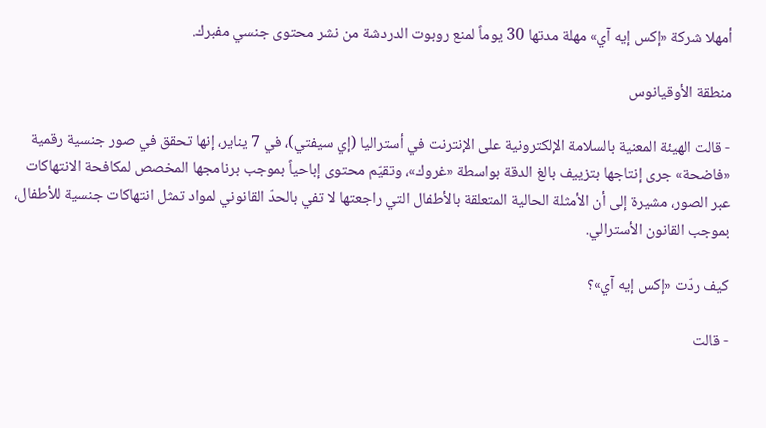أمهلا شركة «إكس إيه آي» مهلة مدتها 30 يوماً لمنع روبوت الدردشة من نشر محتوى جنسي مفبرك.

منطقة الأوقيانوس

- قالت الهيئة المعنية بالسلامة الإلكترونية على الإنترنت في أستراليا (إي سيفتي)، في 7 يناير، إنها تحقق في صور جنسية رقمية «فاضحة» جرى إنتاجها بتزييف بالغ الدقة بواسطة «غروك»، وتقيّم محتوى إباحياً بموجب برنامجها المخصص لمكافحة الانتهاكات عبر الصور، مشيرة إلى أن الأمثلة الحالية المتعلقة بالأطفال التي راجعتها لا تفي بالحدّ القانوني لمواد تمثل انتهاكات جنسية للأطفال، بموجب القانون الأسترالي.

كيف ردّت «إكس إيه آي»؟

- قالت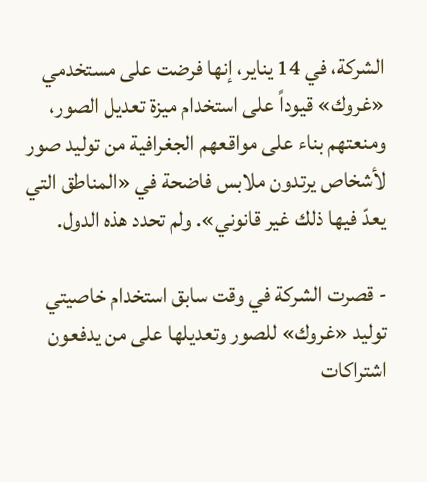الشركة، في 14 يناير، إنها فرضت على مستخدمي «غروك» قيوداً على استخدام ميزة تعديل الصور، ومنعتهم بناء على مواقعهم الجغرافية من توليد صور لأشخاص يرتدون ملابس فاضحة في «المناطق التي يعدّ فيها ذلك غير قانوني». ولم تحدد هذه الدول.

- قصرت الشركة في وقت سابق استخدام خاصيتي توليد «غروك» للصور وتعديلها على من يدفعون اشتراكات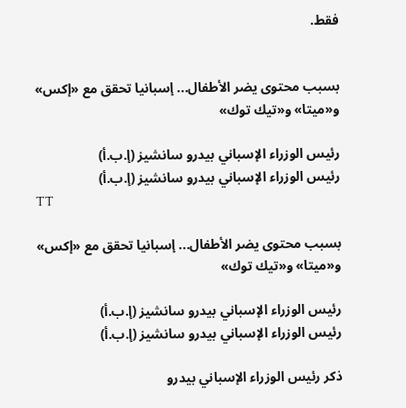فقط.


بسبب محتوى يضر الأطفال... إسبانيا تحقق مع «إكس» و«ميتا» و«تيك توك»

رئيس الوزراء الإسباني بيدرو سانشيز (إ.ب.أ)
رئيس الوزراء الإسباني بيدرو سانشيز (إ.ب.أ)
TT

بسبب محتوى يضر الأطفال... إسبانيا تحقق مع «إكس» و«ميتا» و«تيك توك»

رئيس الوزراء الإسباني بيدرو سانشيز (إ.ب.أ)
رئيس الوزراء الإسباني بيدرو سانشيز (إ.ب.أ)

ذكر رئيس الوزراء الإسباني بيدرو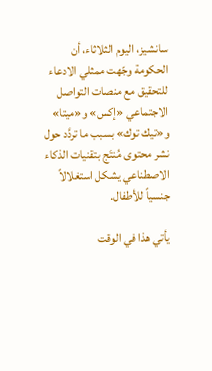سانشيز، اليوم الثلاثاء، أن الحكومة وجّهت ممثلي الادعاء للتحقيق مع منصات التواصل الاجتماعي «إكس» و«ميتا» و«تيك توك» بسبب ما تردَّد حول نشر محتوى مُنتَج بتقنيات الذكاء الاصطناعي يشكل استغلالاً جنسياً للأطفال.

يأتي هذا في الوقت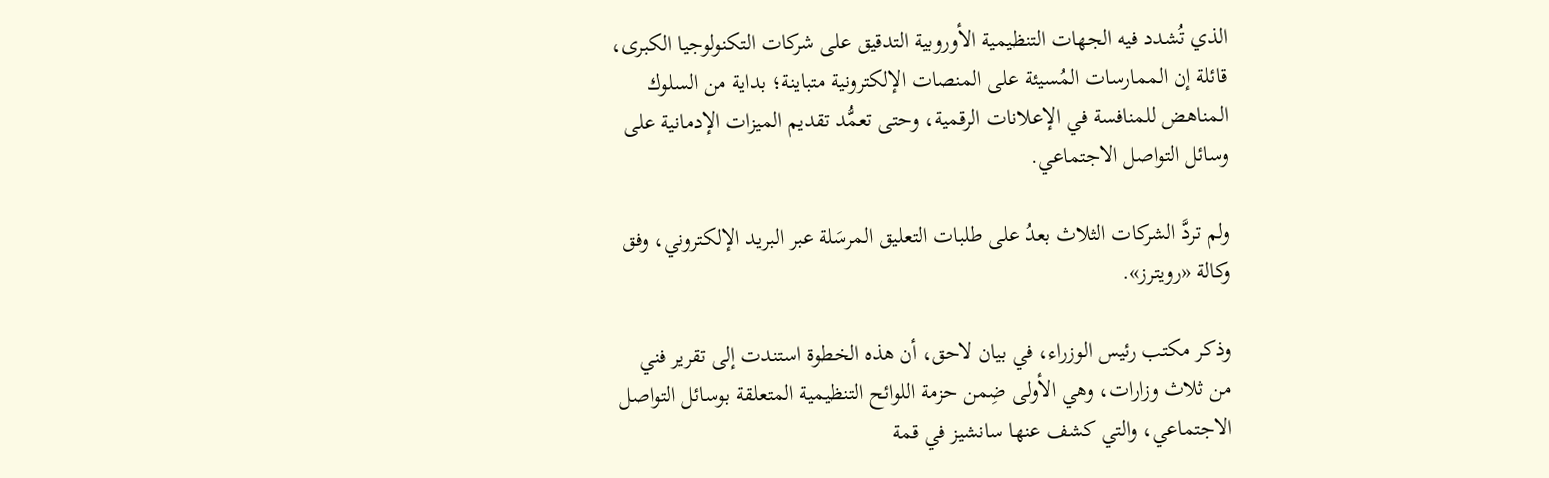الذي تُشدد فيه الجهات التنظيمية الأوروبية التدقيق على شركات التكنولوجيا الكبرى، قائلة إن الممارسات المُسيئة على المنصات الإلكترونية متباينة؛ بداية من السلوك المناهض للمنافسة في الإعلانات الرقمية، وحتى تعمُّد تقديم الميزات الإدمانية على وسائل التواصل الاجتماعي.

ولم تردَّ الشركات الثلاث بعدُ ‌على طلبات ‌التعليق المرسَلة عبر البريد الإلكتروني، وفق وكالة «رويترز».

وذكر مكتب رئيس الوزراء، ‌في بيان لاحق، أن هذه الخطوة استندت إلى تقرير فني من ثلاث وزارات، وهي الأولى ضِمن حزمة اللوائح التنظيمية المتعلقة بوسائل التواصل الاجتماعي، والتي كشف عنها سانشيز في قمة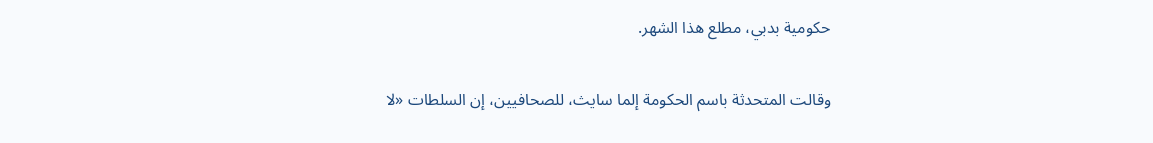حكومية بدبي، مطلع هذا الشهر.

وقالت المتحدثة باسم الحكومة إلما سايث، للصحافيين، إن السلطات «لا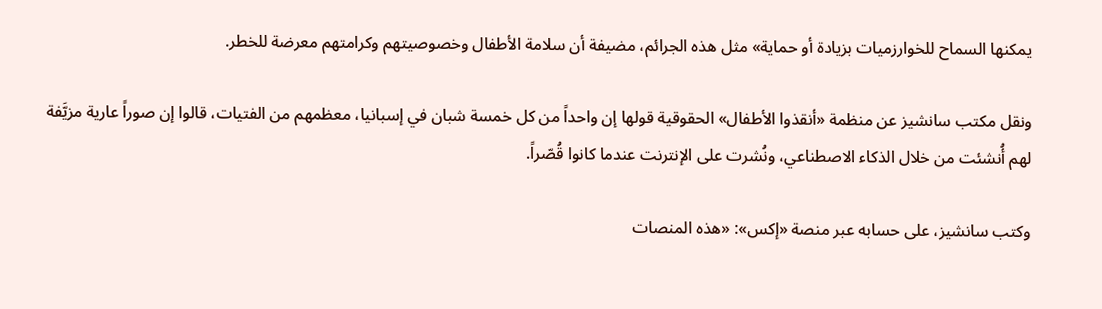يمكنها السماح للخوارزميات بزيادة أو حماية» مثل هذه الجرائم، مضيفة أن سلامة الأطفال وخصوصيتهم وكرامتهم معرضة للخطر.

ونقل مكتب سانشيز عن منظمة «أنقذوا ‌الأطفال» الحقوقية قولها إن واحداً من ‌كل خمسة شبان في إسبانيا، معظمهم من الفتيات، قالوا إن صوراً عارية ‌مزيَّفة لهم أُنشئت من خلال الذكاء الاصطناعي، ونُشرت على الإنترنت عندما ‌كانوا قُصّراً.

وكتب سانشيز، على حسابه عبر منصة «إكس»: «هذه المنصات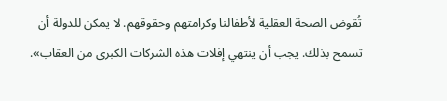تُقوض الصحة العقلية لأطفالنا وكرامتهم وحقوقهم. لا يمكن للدولة أن تسمح بذلك. يجب أن ينتهي إفلات هذه الشركات الكبرى من العقاب».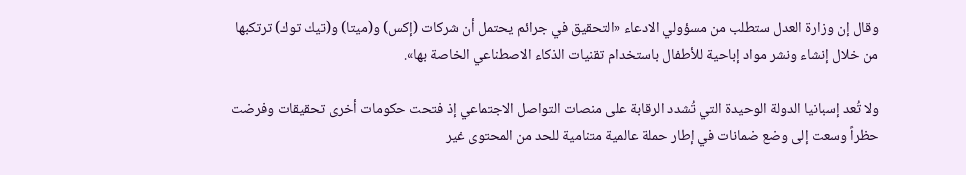وقال إن وزارة العدل ستطلب ‌من مسؤولي الادعاء «التحقيق في جرائم يحتمل أن شركات (إكس) و(ميتا) و(تيك توك) ترتكبها من خلال إنشاء ونشر مواد إباحية للأطفال باستخدام تقنيات الذكاء الاصطناعي الخاصة بها».

ولا تُعد إسبانيا الدولة الوحيدة التي تُشدد الرقابة على منصات التواصل الاجتماعي إذ فتحت حكومات أخرى تحقيقات وفرضت حظراً وسعت إلى وضع ضمانات في إطار حملة عالمية متنامية للحد من المحتوى غير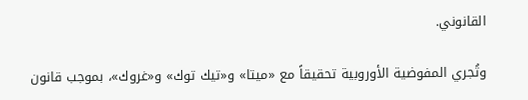القانوني.

وتُجري المفوضية الأوروبية تحقيقاً مع «ميتا» و«تيك توك» و«غروك»، بموجب قانون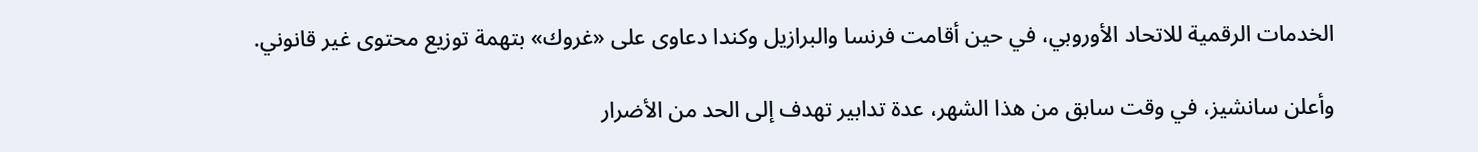الخدمات الرقمية للاتحاد الأوروبي، في حين أقامت فرنسا والبرازيل وكندا دعاوى على «غروك» بتهمة توزيع محتوى غير قانوني.

وأعلن سانشيز، في وقت سابق من هذا الشهر، عدة تدابير تهدف إلى الحد من الأضرار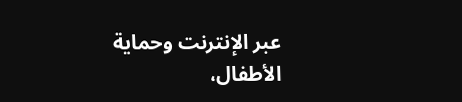عبر الإنترنت وحماية الأطفال،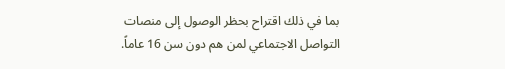بما في ذلك اقتراح بحظر الوصول إلى منصات التواصل الاجتماعي لمن هم دون سن 16 عاماً.